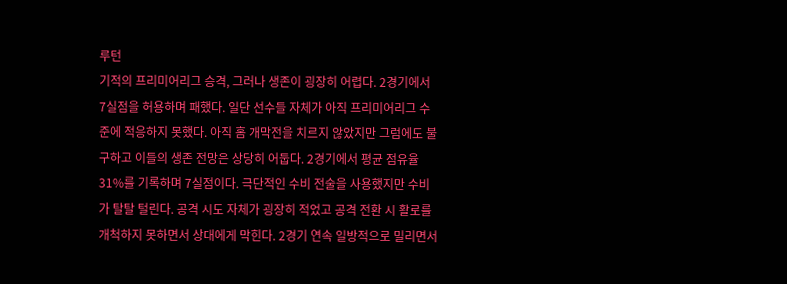루턴
기적의 프리미어리그 승격, 그러나 생존이 굉장히 어렵다. 2경기에서 7실점을 허용하며 패했다. 일단 선수들 자체가 아직 프리미어리그 수준에 적응하지 못했다. 아직 홈 개막전을 치르지 않았지만 그럼에도 불구하고 이들의 생존 전망은 상당히 어둡다. 2경기에서 평균 점유율 31%를 기록하며 7실점이다. 극단적인 수비 전술을 사용했지만 수비가 탈탈 털린다. 공격 시도 자체가 굉장히 적었고 공격 전환 시 활로를 개척하지 못하면서 상대에게 막힌다. 2경기 연속 일방적으로 밀리면서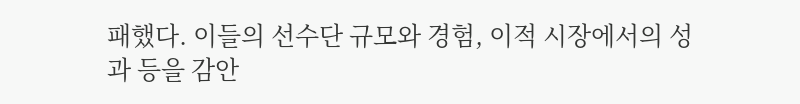패했다. 이들의 선수단 규모와 경험, 이적 시장에서의 성과 등을 감안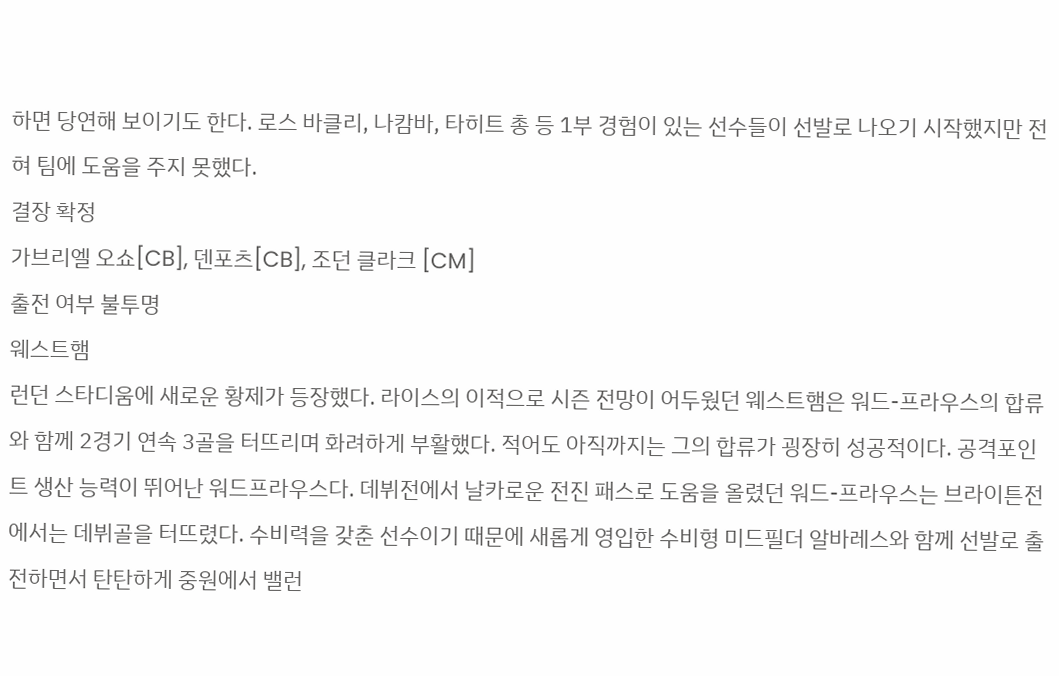하면 당연해 보이기도 한다. 로스 바클리, 나캄바, 타히트 총 등 1부 경험이 있는 선수들이 선발로 나오기 시작했지만 전혀 팀에 도움을 주지 못했다.
결장 확정
가브리엘 오쇼[CB], 덴포츠[CB], 조던 클라크 [CM]
출전 여부 불투명
웨스트햄
런던 스타디움에 새로운 황제가 등장했다. 라이스의 이적으로 시즌 전망이 어두웠던 웨스트햄은 워드-프라우스의 합류와 함께 2경기 연속 3골을 터뜨리며 화려하게 부활했다. 적어도 아직까지는 그의 합류가 굉장히 성공적이다. 공격포인트 생산 능력이 뛰어난 워드프라우스다. 데뷔전에서 날카로운 전진 패스로 도움을 올렸던 워드-프라우스는 브라이튼전에서는 데뷔골을 터뜨렸다. 수비력을 갖춘 선수이기 때문에 새롭게 영입한 수비형 미드필더 알바레스와 함께 선발로 출전하면서 탄탄하게 중원에서 밸런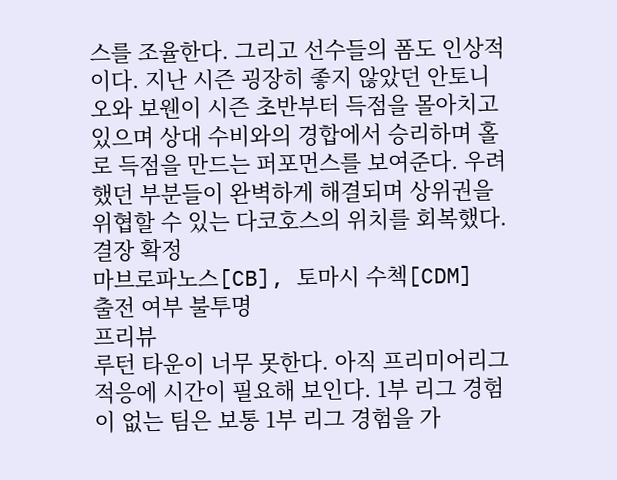스를 조율한다. 그리고 선수들의 폼도 인상적이다. 지난 시즌 굉장히 좋지 않았던 안토니오와 보웬이 시즌 초반부터 득점을 몰아치고 있으며 상대 수비와의 경합에서 승리하며 홀로 득점을 만드는 퍼포먼스를 보여준다. 우려했던 부분들이 완벽하게 해결되며 상위권을 위협할 수 있는 다코호스의 위치를 회복했다.
결장 확정
마브로파노스[CB], 토마시 수첵[CDM]
출전 여부 불투명
프리뷰
루턴 타운이 너무 못한다. 아직 프리미어리그 적응에 시간이 필요해 보인다. 1부 리그 경험이 없는 팀은 보통 1부 리그 경험을 가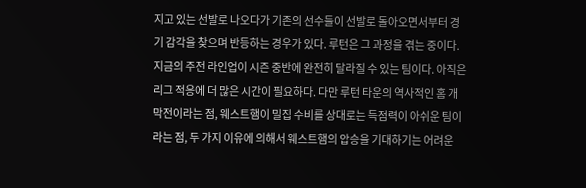지고 있는 선발로 나오다가 기존의 선수들이 선발로 돌아오면서부터 경기 감각을 찾으며 반등하는 경우가 있다. 루턴은 그 과정을 겪는 중이다. 지금의 주전 라인업이 시즌 중반에 완전히 달라질 수 있는 팀이다. 아직은 리그 적응에 더 많은 시간이 필요하다. 다만 루턴 타운의 역사적인 홈 개막전이라는 점, 웨스트햄이 밀집 수비를 상대로는 득점력이 아쉬운 팀이라는 점, 두 가지 이유에 의해서 웨스트햄의 압승을 기대하기는 어려운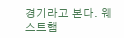경기라고 본다. 웨스트햄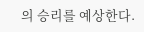의 승리를 예상한다.